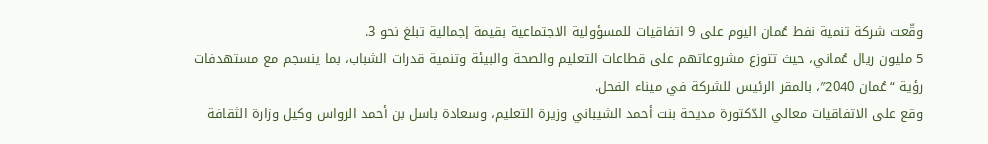وقّعت شركة تنمية نفط عُمان اليوم على 9 اتفاقيات للمسؤولية الاجتماعية بقيمة إجمالية تبلغ نحو 3.
5 مليون ريال عُماني، حيث تتوزع مشروعاتهم على قطاعات التعليم والصحة والبيئة وتنمية قدرات الشباب، بما ينسجم مع مستهدفات رؤية “عُمان 2040″، بالمقر الرئيس للشركة في ميناء الفحل.
وقع على الاتفاقيات معالي الدّكتورة مديحة بنت أحمد الشيباني وزيرة التعليم، وسعادة باسل بن أحمد الرواس وكيل وزارة الثقافة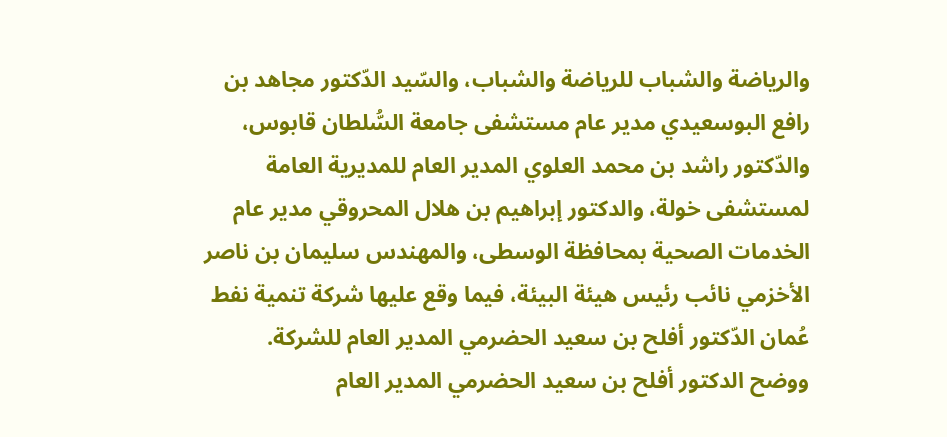والرياضة والشباب للرياضة والشباب، والسّيد الدّكتور مجاهد بن رافع البوسعيدي مدير عام مستشفى جامعة السُّلطان قابوس، والدّكتور راشد بن محمد العلوي المدير العام للمديرية العامة لمستشفى خولة، والدكتور إبراهيم بن هلال المحروقي مدير عام الخدمات الصحية بمحافظة الوسطى، والمهندس سليمان بن ناصر الأخزمي نائب رئيس هيئة البيئة، فيما وقع عليها شركة تنمية نفط عُمان الدّكتور أفلح بن سعيد الحضرمي المدير العام للشركة.
ووضح الدكتور أفلح بن سعيد الحضرمي المدير العام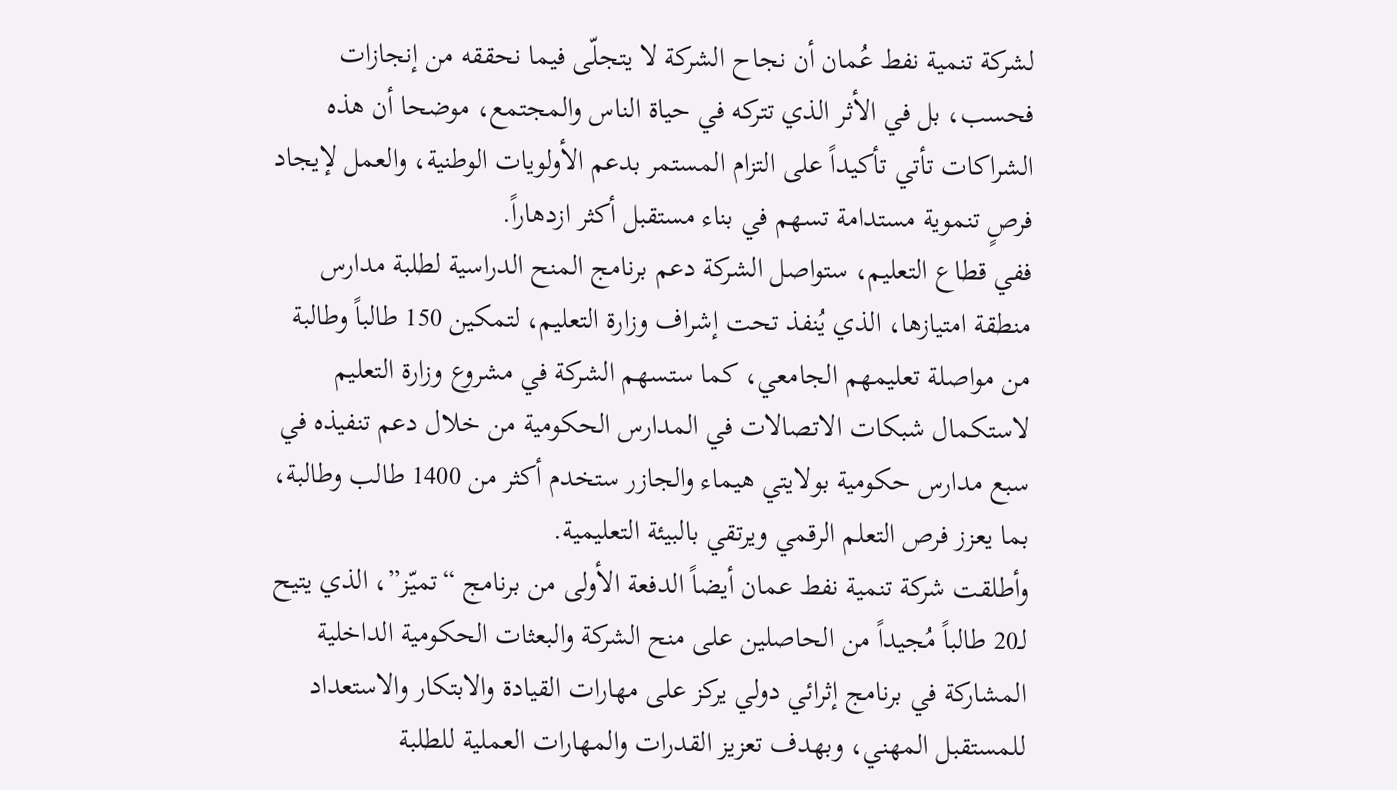لشركة تنمية نفط عُمان أن نجاح الشركة لا يتجلّى فيما نحققه من إنجازات فحسب، بل في الأثر الذي تتركه في حياة الناس والمجتمع، موضحا أن هذه الشراكات تأتي تأكيداً على التزام المستمر بدعم الأولويات الوطنية، والعمل لإيجاد فرصٍ تنموية مستدامة تسهم في بناء مستقبل أكثر ازدهاراً.
ففي قطاع التعليم، ستواصل الشركة دعم برنامج المنح الدراسية لطلبة مدارس منطقة امتيازها، الذي يُنفذ تحت إشراف وزارة التعليم، لتمكين 150 طالباً وطالبة من مواصلة تعليمهم الجامعي، كما ستسهم الشركة في مشروع وزارة التعليم لاستكمال شبكات الاتصالات في المدارس الحكومية من خلال دعم تنفيذه في سبع مدارس حكومية بولايتي هيماء والجازر ستخدم أكثر من 1400 طالب وطالبة، بما يعزز فرص التعلم الرقمي ويرتقي بالبيئة التعليمية.
وأطلقت شركة تنمية نفط عمان أيضاً الدفعة الأولى من برنامج “تميّز”، الذي يتيح لـ20 طالباً مُجيداً من الحاصلين على منح الشركة والبعثات الحكومية الداخلية المشاركة في برنامج إثرائي دولي يركز على مهارات القيادة والابتكار والاستعداد للمستقبل المهني، وبهدف تعزيز القدرات والمهارات العملية للطلبة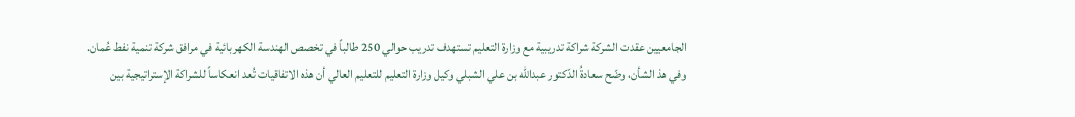الجامعيين عقدت الشركة شراكة تدريبية مع وزارة التعليم تستهدف تدريب حوالي 250 طالباً في تخصص الهندسة الكهربائية في مرافق شركة تنمية نفط عُمان.
وفي هذ الشأن، وضّح سعادةُ الدّكتور عبدالله بن علي الشبلي وكيل وزارة التعليم للتعليم العالي أن هذه الاتفاقيات تُعد انعكاساً للشراكة الإستراتيجية بين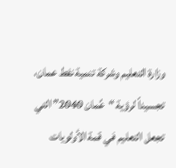وزارة التعليم وشركة تنمية نفط عمان، تجسيداً لرؤية “عُمان 2040” التي تجعل التعليم في قمة الأولويات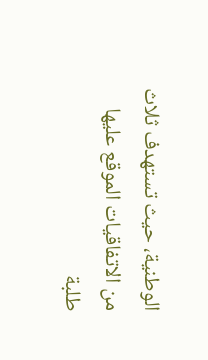الوطنية، حيث تستهدف ثلاث من الاتفاقيات الموقع عليها طلبة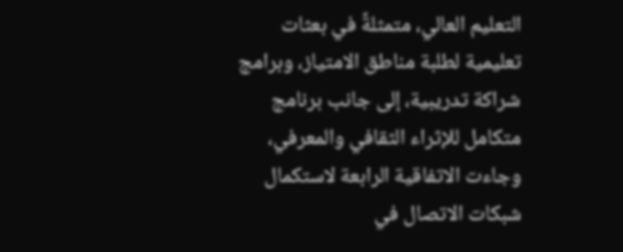التعليم العالي، متمثلةً في بعثات تعليمية لطلبة مناطق الامتياز، وبرامج شراكة تدريبية، إلى جانب برنامج متكامل للإثراء الثقافي والمعرفي، وجاءت الاتفاقية الرابعة لاستكمال شبكات الاتصال في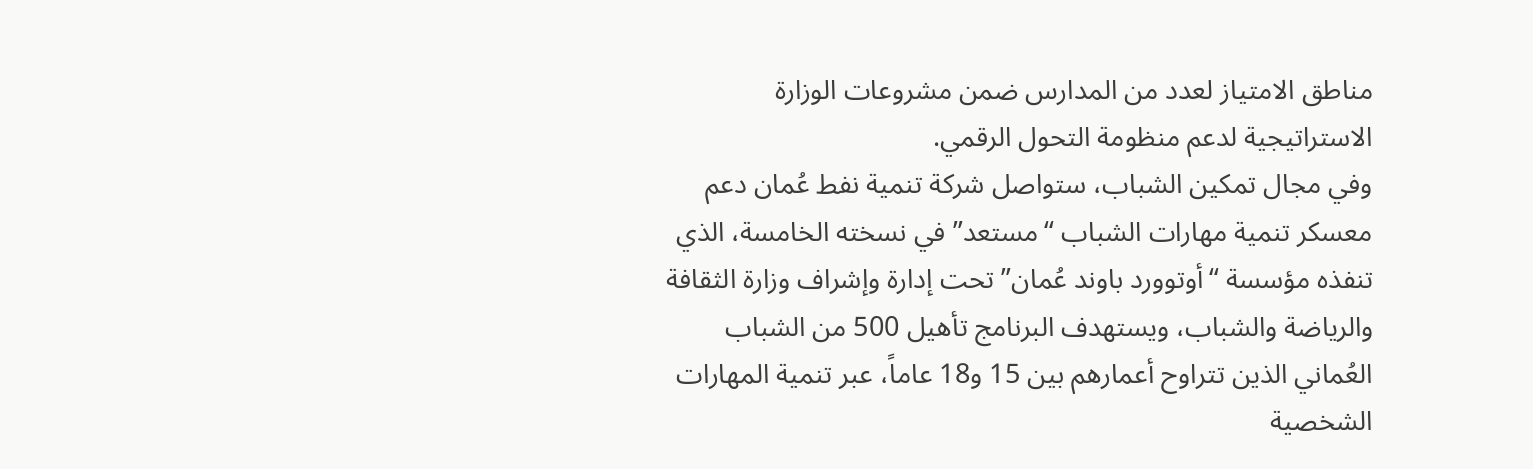مناطق الامتياز لعدد من المدارس ضمن مشروعات الوزارة الاستراتيجية لدعم منظومة التحول الرقمي.
وفي مجال تمكين الشباب، ستواصل شركة تنمية نفط عُمان دعم معسكر تنمية مهارات الشباب “مستعد” في نسخته الخامسة، الذي تنفذه مؤسسة “أوتوورد باوند عُمان” تحت إدارة وإشراف وزارة الثقافة والرياضة والشباب، ويستهدف البرنامج تأهيل 500 من الشباب العُماني الذين تتراوح أعمارهم بين 15 و18 عاماً، عبر تنمية المهارات الشخصية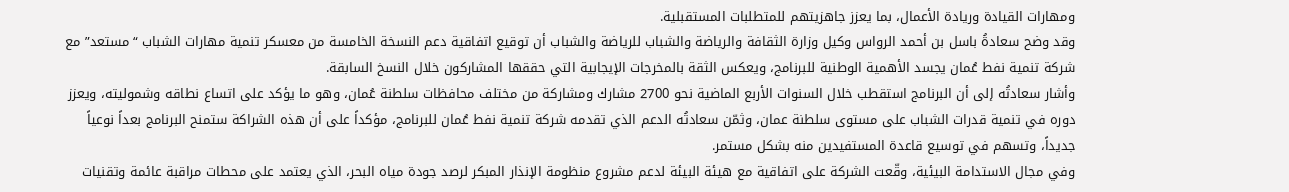ومهارات القيادة وريادة الأعمال، بما يعزز جاهزيتهم للمتطلبات المستقبلية.
وقد وضح سعادةُ باسل بن أحمد الرواس وكيل وزارة الثقافة والرياضة والشباب للرياضة والشباب أن توقيع اتفاقية دعم النسخة الخامسة من معسكر تنمية مهارات الشباب “مستعد” مع شركة تنمية نفط عُمان يجسد الأهمية الوطنية للبرنامج، ويعكس الثقة بالمخرجات الإيجابية التي حققها المشاركون خلال النسخ السابقة.
وأشار سعادتُه إلى أن البرنامج استقطب خلال السنوات الأربع الماضية نحو 2700 مشارك ومشاركة من مختلف محافظات سلطنة عُمان، وهو ما يؤكد على اتساع نطاقه وشموليته، ويعزز دوره في تنمية قدرات الشباب على مستوى سلطنة عمان، وثمّن سعادتُه الدعم الذي تقدمه شركة تنمية نفط عُمان للبرنامج، مؤكداً على أن هذه الشراكة ستمنح البرنامج بعداً نوعياً جديداً، وتسهم في توسيع قاعدة المستفيدين منه بشكل مستمر.
وفي مجال الاستدامة البيئية، وقّعت الشركة على اتفاقية مع هيئة البيئة لدعم مشروع منظومة الإنذار المبكر لرصد جودة مياه البحر، الذي يعتمد على محطات مراقبة عائمة وتقنيات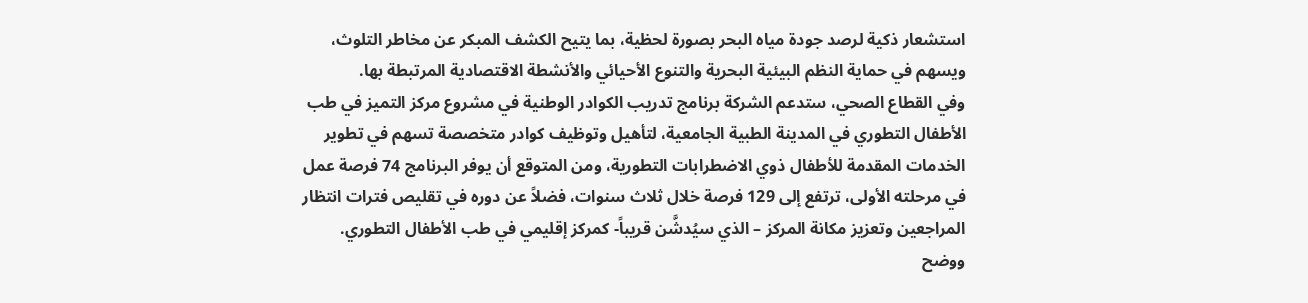استشعار ذكية لرصد جودة مياه البحر بصورة لحظية، بما يتيح الكشف المبكر عن مخاطر التلوث، ويسهم في حماية النظم البيئية البحرية والتنوع الأحيائي والأنشطة الاقتصادية المرتبطة بها.
وفي القطاع الصحي، ستدعم الشركة برنامج تدريب الكوادر الوطنية في مشروع مركز التميز في طب الأطفال التطوري في المدينة الطبية الجامعية، لتأهيل وتوظيف كوادر متخصصة تسهم في تطوير الخدمات المقدمة للأطفال ذوي الاضطرابات التطورية، ومن المتوقع أن يوفر البرنامج 74 فرصة عمل في مرحلته الأولى، ترتفع إلى 129 فرصة خلال ثلاث سنوات، فضلاً عن دوره في تقليص فترات انتظار المراجعين وتعزيز مكانة المركز – الذي سيُدشَّن قريباً- كمركز إقليمي في طب الأطفال التطوري.
ووضح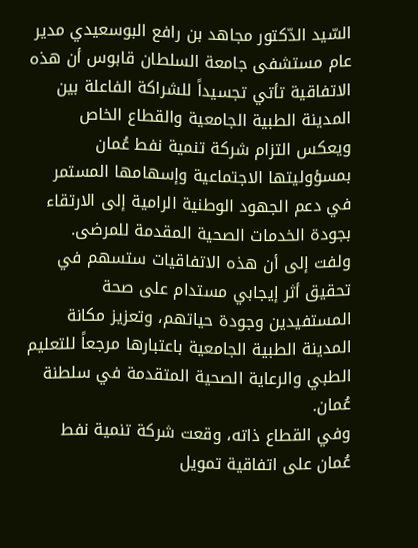السّيد الدّكتور مجاهد بن رافع البوسعيدي مدير عام مستشفى جامعة السلطان قابوس أن هذه الاتفاقية تأتي تجسيداً للشراكة الفاعلة بين المدينة الطبية الجامعية والقطاع الخاص ويعكس التزام شركة تنمية نفط عُمان بمسؤوليتها الاجتماعية وإسهامها المستمر في دعم الجهود الوطنية الرامية إلى الارتقاء بجودة الخدمات الصحية المقدمة للمرضى.
ولفت إلى أن هذه الاتفاقيات ستسهم في تحقيق أثر إيجابي مستدام على صحة المستفيدين وجودة حياتهم، وتعزيز مكانة المدينة الطبية الجامعية باعتبارها مرجعاً للتعليم الطبي والرعاية الصحية المتقدمة في سلطنة عُمان.
وفي القطاع ذاته، وقعت شركة تنمية نفط عُمان على اتفاقية تمويل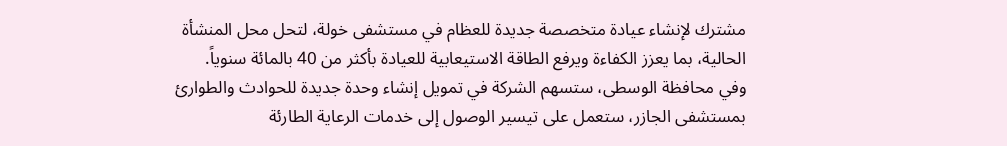مشترك لإنشاء عيادة متخصصة جديدة للعظام في مستشفى خولة، لتحل محل المنشأة الحالية، بما يعزز الكفاءة ويرفع الطاقة الاستيعابية للعيادة بأكثر من 40 بالمائة سنوياً.
وفي محافظة الوسطى، ستسهم الشركة في تمويل إنشاء وحدة جديدة للحوادث والطوارئ بمستشفى الجازر، ستعمل على تيسير الوصول إلى خدمات الرعاية الطارئة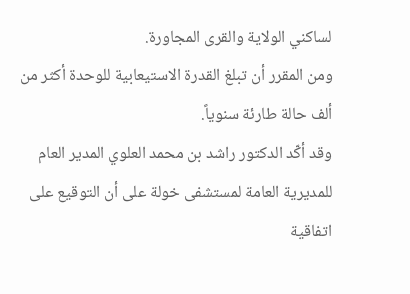لساكني الولاية والقرى المجاورة.
ومن المقرر أن تبلغ القدرة الاستيعابية للوحدة أكثر من ألف حالة طارئة سنوياً.
وقد أكّد الدكتور راشد بن محمد العلوي المدير العام للمديرية العامة لمستشفى خولة على أن التوقيع على اتفاقية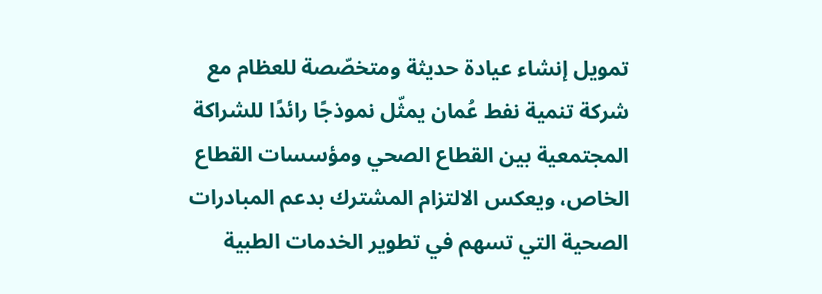تمويل إنشاء عيادة حديثة ومتخصّصة للعظام مع شركة تنمية نفط عُمان يمثّل نموذجًا رائدًا للشراكة المجتمعية بين القطاع الصحي ومؤسسات القطاع الخاص، ويعكس الالتزام المشترك بدعم المبادرات الصحية التي تسهم في تطوير الخدمات الطبية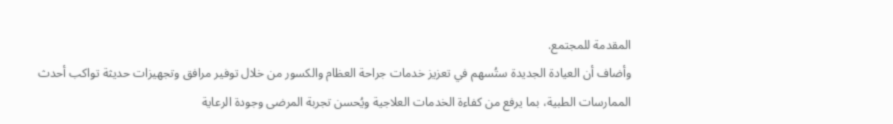المقدمة للمجتمع.
وأضاف أن العيادة الجديدة ستُسهم في تعزيز خدمات جراحة العظام والكسور من خلال توفير مرافق وتجهيزات حديثة تواكب أحدث الممارسات الطبية، بما يرفع من كفاءة الخدمات العلاجية ويُحسن تجربة المرضى وجودة الرعاية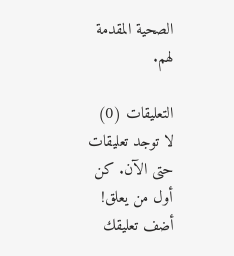الصحية المقدمة لهم.

التعليقات (0)
لا توجد تعليقات حتى الآن. كن أول من يعلق!
أضف تعليقك